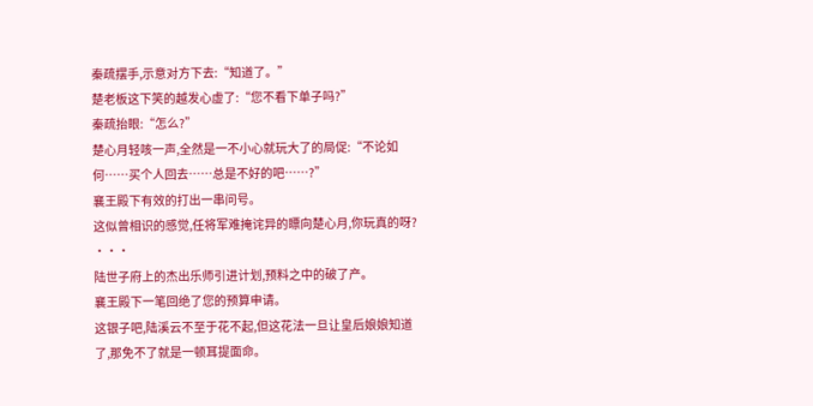秦疏摆手,示意对方下去:“知道了。”
楚老板这下笑的越发心虚了:“您不看下单子吗?”
秦疏抬眼:“怎么?”
楚心月轻咳一声,全然是一不小心就玩大了的局促:“不论如何……买个人回去……总是不好的吧……?”
襄王殿下有效的打出一串问号。
这似曾相识的感觉,任将军难掩诧异的瞟向楚心月,你玩真的呀?
···
陆世子府上的杰出乐师引进计划,预料之中的破了产。
襄王殿下一笔回绝了您的预算申请。
这银子吧,陆溪云不至于花不起,但这花法一旦让皇后娘娘知道了,那免不了就是一顿耳提面命。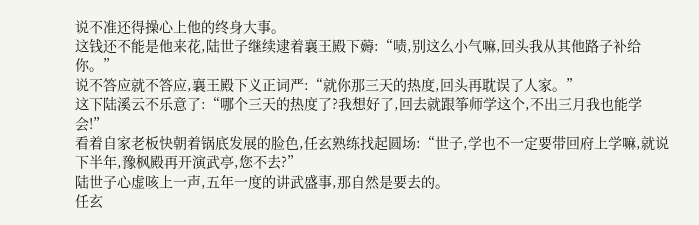说不准还得操心上他的终身大事。
这钱还不能是他来花,陆世子继续逮着襄王殿下薅:“啧,别这么小气嘛,回头我从其他路子补给你。”
说不答应就不答应,襄王殿下义正词严:“就你那三天的热度,回头再耽误了人家。”
这下陆溪云不乐意了:“哪个三天的热度了?我想好了,回去就跟筝师学这个,不出三月我也能学会!”
看着自家老板快朝着锅底发展的脸色,任玄熟练找起圆场:“世子,学也不一定要带回府上学嘛,就说下半年,豫枫殿再开演武亭,您不去?”
陆世子心虚咳上一声,五年一度的讲武盛事,那自然是要去的。
任玄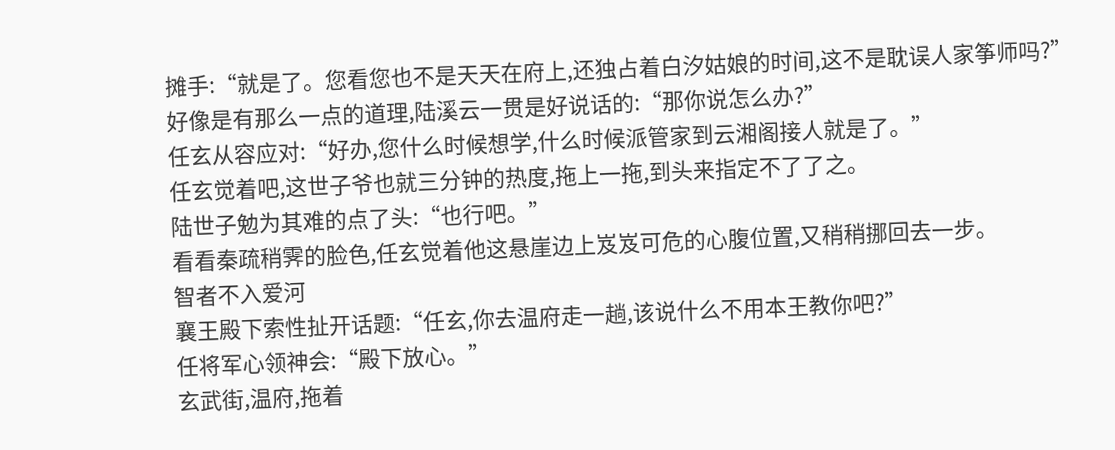摊手:“就是了。您看您也不是天天在府上,还独占着白汐姑娘的时间,这不是耽误人家筝师吗?”
好像是有那么一点的道理,陆溪云一贯是好说话的:“那你说怎么办?”
任玄从容应对:“好办,您什么时候想学,什么时候派管家到云湘阁接人就是了。”
任玄觉着吧,这世子爷也就三分钟的热度,拖上一拖,到头来指定不了了之。
陆世子勉为其难的点了头:“也行吧。”
看看秦疏稍霁的脸色,任玄觉着他这悬崖边上岌岌可危的心腹位置,又稍稍挪回去一步。
智者不入爱河
襄王殿下索性扯开话题:“任玄,你去温府走一趟,该说什么不用本王教你吧?”
任将军心领神会:“殿下放心。”
玄武街,温府,拖着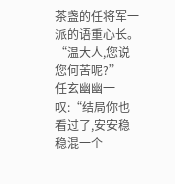茶盏的任将军一派的语重心长。
“温大人,您说您何苦呢?”
任玄幽幽一叹:“结局你也看过了,安安稳稳混一个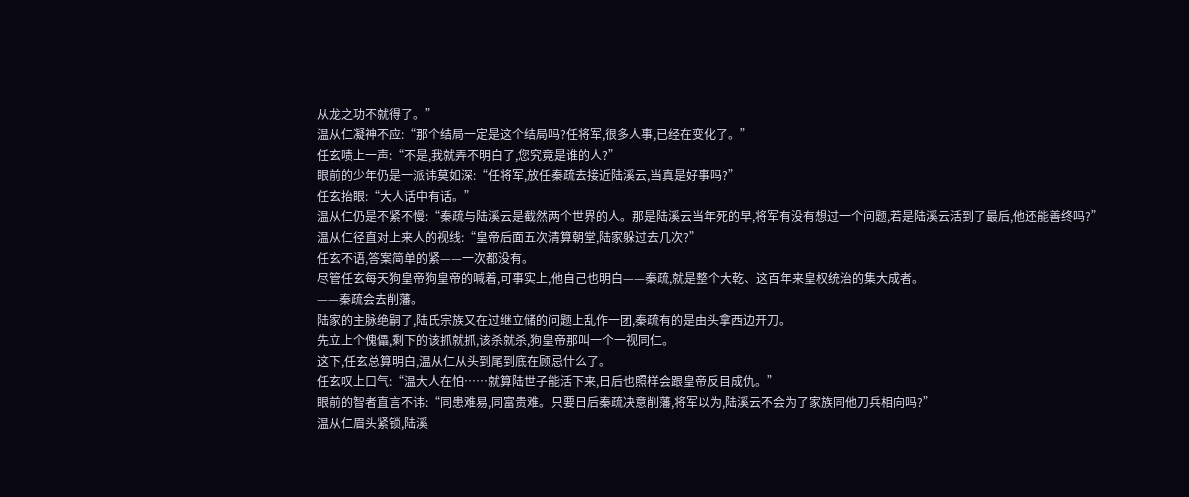从龙之功不就得了。”
温从仁凝神不应:“那个结局一定是这个结局吗?任将军,很多人事,已经在变化了。”
任玄啧上一声:“不是,我就弄不明白了,您究竟是谁的人?”
眼前的少年仍是一派讳莫如深:“任将军,放任秦疏去接近陆溪云,当真是好事吗?”
任玄抬眼:“大人话中有话。”
温从仁仍是不紧不慢:“秦疏与陆溪云是截然两个世界的人。那是陆溪云当年死的早,将军有没有想过一个问题,若是陆溪云活到了最后,他还能善终吗?”
温从仁径直对上来人的视线:“皇帝后面五次清算朝堂,陆家躲过去几次?”
任玄不语,答案简单的紧——一次都没有。
尽管任玄每天狗皇帝狗皇帝的喊着,可事实上,他自己也明白——秦疏,就是整个大乾、这百年来皇权统治的集大成者。
——秦疏会去削藩。
陆家的主脉绝嗣了,陆氏宗族又在过继立储的问题上乱作一团,秦疏有的是由头拿西边开刀。
先立上个傀儡,剩下的该抓就抓,该杀就杀,狗皇帝那叫一个一视同仁。
这下,任玄总算明白,温从仁从头到尾到底在顾忌什么了。
任玄叹上口气:“温大人在怕……就算陆世子能活下来,日后也照样会跟皇帝反目成仇。”
眼前的智者直言不讳:“同患难易,同富贵难。只要日后秦疏决意削藩,将军以为,陆溪云不会为了家族同他刀兵相向吗?”
温从仁眉头紧锁,陆溪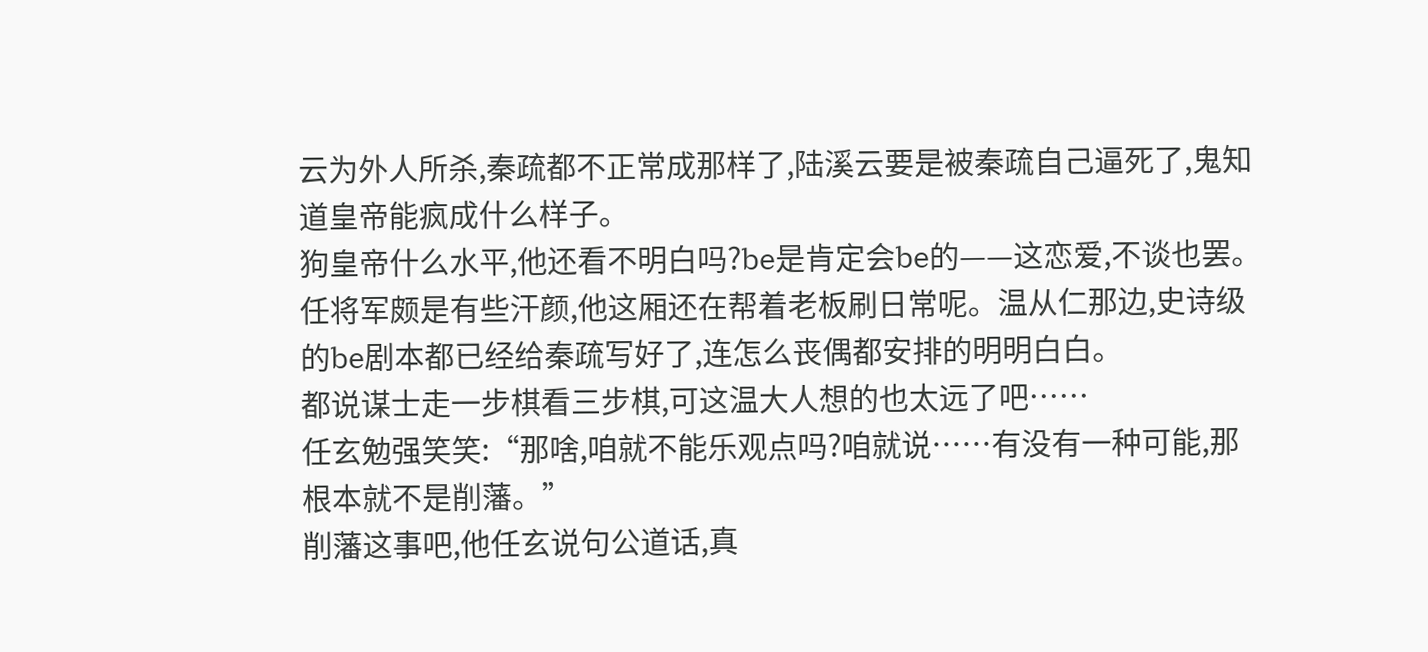云为外人所杀,秦疏都不正常成那样了,陆溪云要是被秦疏自己逼死了,鬼知道皇帝能疯成什么样子。
狗皇帝什么水平,他还看不明白吗?be是肯定会be的——这恋爱,不谈也罢。
任将军颇是有些汗颜,他这厢还在帮着老板刷日常呢。温从仁那边,史诗级的be剧本都已经给秦疏写好了,连怎么丧偶都安排的明明白白。
都说谋士走一步棋看三步棋,可这温大人想的也太远了吧……
任玄勉强笑笑:“那啥,咱就不能乐观点吗?咱就说……有没有一种可能,那根本就不是削藩。”
削藩这事吧,他任玄说句公道话,真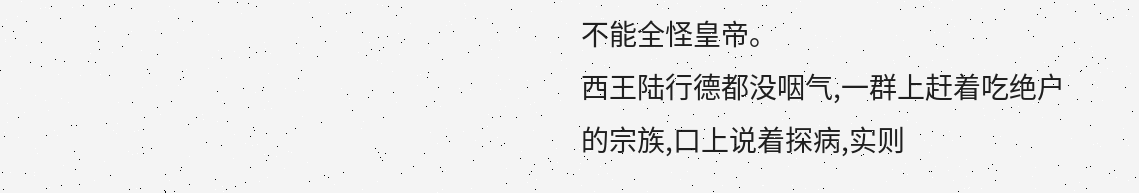不能全怪皇帝。
西王陆行德都没咽气,一群上赶着吃绝户的宗族,口上说着探病,实则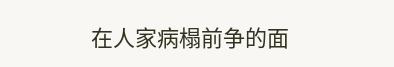在人家病榻前争的面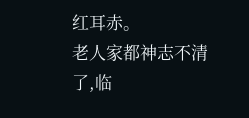红耳赤。
老人家都神志不清了,临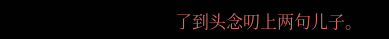了到头念叨上两句儿子。